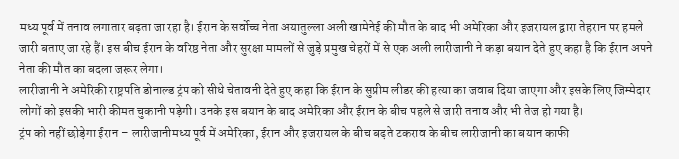मध्य पूर्व में तनाव लगातार बढ़ता जा रहा है। ईरान के सर्वोच्च नेता अयातुल्ला अली खामेनेई की मौत के बाद भी अमेरिका और इजरायल द्वारा तेहरान पर हमले जारी बताए जा रहे हैं। इस बीच ईरान के वरिष्ठ नेता और सुरक्षा मामलों से जुड़े प्रमुख चेहरों में से एक अली लारीजानी ने कड़ा बयान देते हुए कहा है कि ईरान अपने नेता की मौत का बदला जरूर लेगा।
लारीजानी ने अमेरिकी राष्ट्रपति डोनाल्ड ट्रंप को सीधे चेतावनी देते हुए कहा कि ईरान के सुप्रीम लीडर की हत्या का जवाब दिया जाएगा और इसके लिए जिम्मेदार लोगों को इसकी भारी कीमत चुकानी पड़ेगी। उनके इस बयान के बाद अमेरिका और ईरान के बीच पहले से जारी तनाव और भी तेज हो गया है।
ट्रंप को नहीं छोड़ेगा ईरान – लारीजानीमध्य पूर्व में अमेरिका, ईरान और इजरायल के बीच बढ़ते टकराव के बीच लारीजानी का बयान काफी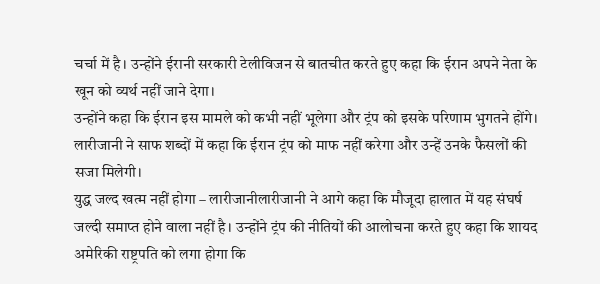चर्चा में है। उन्होंने ईरानी सरकारी टेलीविजन से बातचीत करते हुए कहा कि ईरान अपने नेता के खून को व्यर्थ नहीं जाने देगा।
उन्होंने कहा कि ईरान इस मामले को कभी नहीं भूलेगा और ट्रंप को इसके परिणाम भुगतने होंगे। लारीजानी ने साफ शब्दों में कहा कि ईरान ट्रंप को माफ नहीं करेगा और उन्हें उनके फैसलों की सजा मिलेगी।
युद्ध जल्द खत्म नहीं होगा – लारीजानीलारीजानी ने आगे कहा कि मौजूदा हालात में यह संघर्ष जल्दी समाप्त होने वाला नहीं है। उन्होंने ट्रंप की नीतियों की आलोचना करते हुए कहा कि शायद अमेरिकी राष्ट्रपति को लगा होगा कि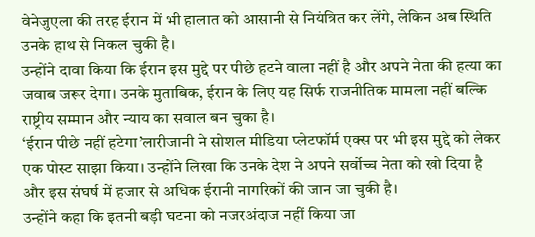वेनेजुएला की तरह ईरान में भी हालात को आसानी से नियंत्रित कर लेंगे, लेकिन अब स्थिति उनके हाथ से निकल चुकी है।
उन्होंने दावा किया कि ईरान इस मुद्दे पर पीछे हटने वाला नहीं है और अपने नेता की हत्या का जवाब जरूर देगा। उनके मुताबिक, ईरान के लिए यह सिर्फ राजनीतिक मामला नहीं बल्कि राष्ट्रीय सम्मान और न्याय का सवाल बन चुका है।
‘ईरान पीछे नहीं हटेगा’लारीजानी ने सोशल मीडिया प्लेटफॉर्म एक्स पर भी इस मुद्दे को लेकर एक पोस्ट साझा किया। उन्होंने लिखा कि उनके देश ने अपने सर्वोच्च नेता को खो दिया है और इस संघर्ष में हजार से अधिक ईरानी नागरिकों की जान जा चुकी है।
उन्होंने कहा कि इतनी बड़ी घटना को नजरअंदाज नहीं किया जा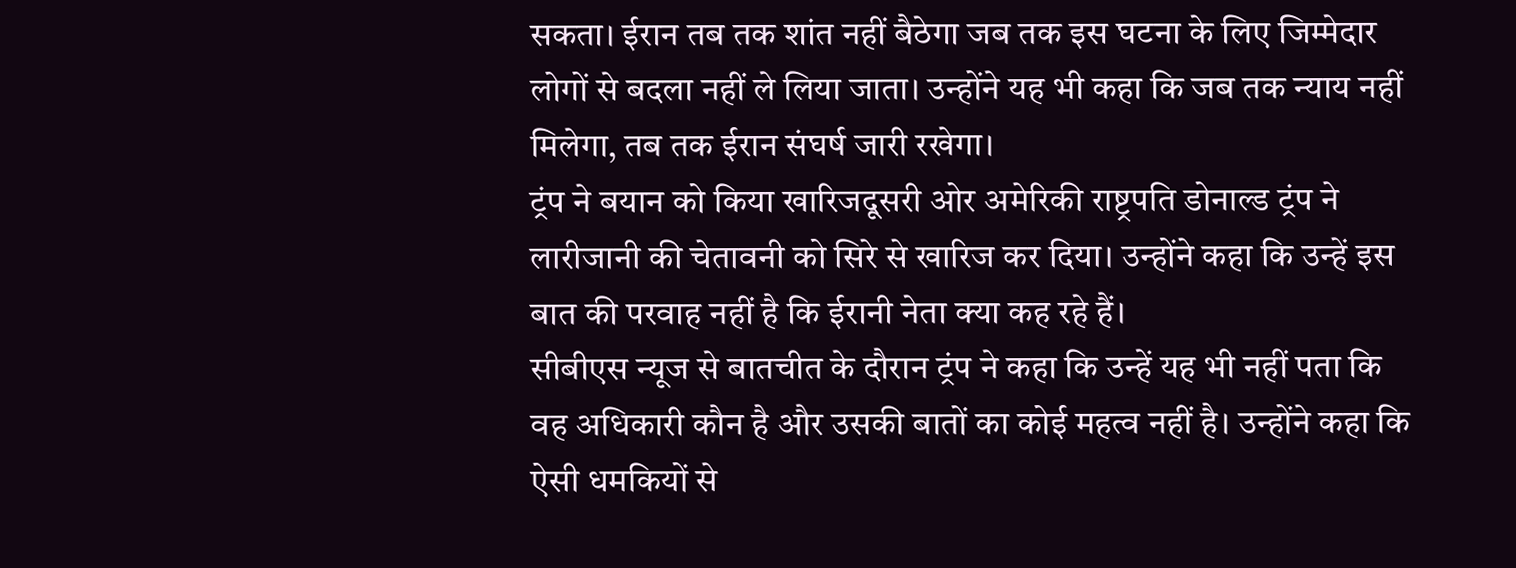सकता। ईरान तब तक शांत नहीं बैठेगा जब तक इस घटना के लिए जिम्मेदार लोगों से बदला नहीं ले लिया जाता। उन्होंने यह भी कहा कि जब तक न्याय नहीं मिलेगा, तब तक ईरान संघर्ष जारी रखेगा।
ट्रंप ने बयान को किया खारिजदूसरी ओर अमेरिकी राष्ट्रपति डोनाल्ड ट्रंप ने लारीजानी की चेतावनी को सिरे से खारिज कर दिया। उन्होंने कहा कि उन्हें इस बात की परवाह नहीं है कि ईरानी नेता क्या कह रहे हैं।
सीबीएस न्यूज से बातचीत के दौरान ट्रंप ने कहा कि उन्हें यह भी नहीं पता कि वह अधिकारी कौन है और उसकी बातों का कोई महत्व नहीं है। उन्होंने कहा कि ऐसी धमकियों से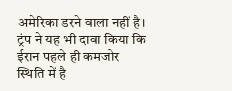अमेरिका डरने वाला नहीं है।
ट्रंप ने यह भी दावा किया कि ईरान पहले ही कमजोर स्थिति में है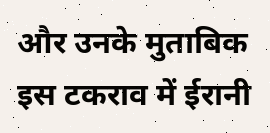और उनके मुताबिक इस टकराव में ईरानी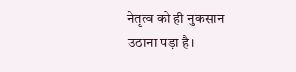नेतृत्व को ही नुकसान उठाना पड़ा है।